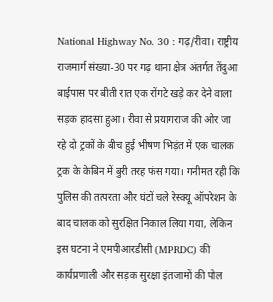National Highway No. 30 : गढ़/रीवा। राष्ट्रीय राजमार्ग संख्या-30 पर गढ़ थाना क्षेत्र अंतर्गत तेंदुआ बाईपास पर बीती रात एक रोंगटे खड़े कर देने वाला सड़क हादसा हुआ। रीवा से प्रयागराज की ओर जा रहे दो ट्रकों के बीच हुई भीषण भिड़ंत में एक चालक ट्रक के केबिन में बुरी तरह फंस गया। गनीमत रही कि पुलिस की तत्परता और घंटों चले रेस्क्यू ऑपरेशन के बाद चालक को सुरक्षित निकाल लिया गया, लेकिन इस घटना ने एमपीआरडीसी (MPRDC) की कार्यप्रणाली और सड़क सुरक्षा इंतजामों की पोल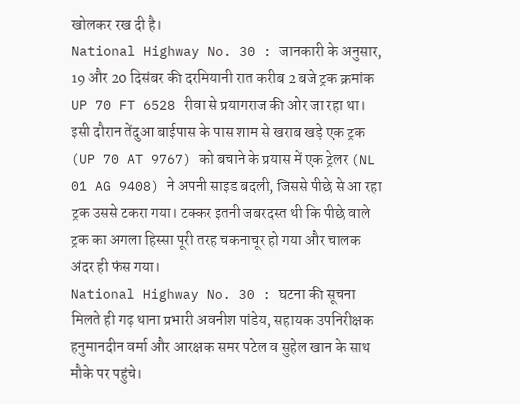खोलकर रख दी है।
National Highway No. 30 : जानकारी के अनुसार, 19 और 20 दिसंबर की दरमियानी रात करीब 2 बजे ट्रक क्रमांक UP 70 FT 6528 रीवा से प्रयागराज की ओर जा रहा था। इसी दौरान तेंदुआ बाईपास के पास शाम से खराब खड़े एक ट्रक (UP 70 AT 9767) को बचाने के प्रयास में एक ट्रेलर (NL 01 AG 9408) ने अपनी साइड बदली, जिससे पीछे से आ रहा ट्रक उससे टकरा गया। टक्कर इतनी जबरदस्त थी कि पीछे वाले ट्रक का अगला हिस्सा पूरी तरह चकनाचूर हो गया और चालक अंदर ही फंस गया।
National Highway No. 30 : घटना की सूचना मिलते ही गढ़ थाना प्रभारी अवनीश पांडेय, सहायक उपनिरीक्षक हनुमानदीन वर्मा और आरक्षक समर पटेल व सुहेल खान के साथ मौके पर पहुंचे।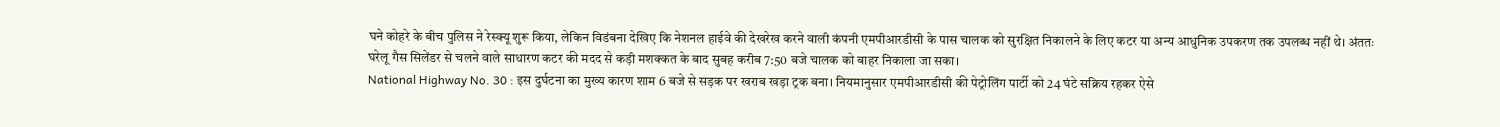घने कोहरे के बीच पुलिस ने रेस्क्यू शुरू किया, लेकिन विडंबना देखिए कि नेशनल हाईवे की देखरेख करने वाली कंपनी एमपीआरडीसी के पास चालक को सुरक्षित निकालने के लिए कटर या अन्य आधुनिक उपकरण तक उपलब्ध नहीं थे। अंततः घरेलू गैस सिलेंडर से चलने वाले साधारण कटर की मदद से कड़ी मशक्कत के बाद सुबह करीब 7:50 बजे चालक को बाहर निकाला जा सका।
National Highway No. 30 : इस दुर्घटना का मुख्य कारण शाम 6 बजे से सड़क पर खराब खड़ा ट्रक बना। नियमानुसार एमपीआरडीसी की पेट्रोलिंग पार्टी को 24 घंटे सक्रिय रहकर ऐसे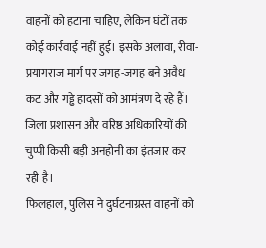वाहनों को हटाना चाहिए, लेकिन घंटों तक कोई कार्रवाई नहीं हुई। इसके अलावा, रीवा-प्रयागराज मार्ग पर जगह-जगह बने अवैध कट और गड्ढे हादसों को आमंत्रण दे रहे हैं। जिला प्रशासन और वरिष्ठ अधिकारियों की चुप्पी किसी बड़ी अनहोनी का इंतजार कर रही है।
फिलहाल, पुलिस ने दुर्घटनाग्रस्त वाहनों को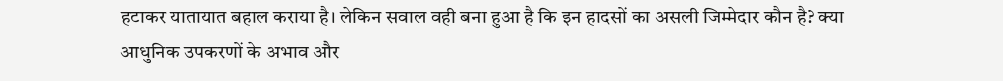हटाकर यातायात बहाल कराया है। लेकिन सवाल वही बना हुआ है कि इन हादसों का असली जिम्मेदार कौन है? क्या आधुनिक उपकरणों के अभाव और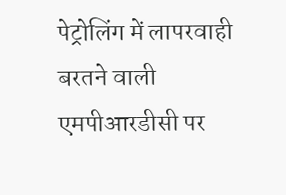पेट्रोलिंग में लापरवाही बरतने वाली एमपीआरडीसी पर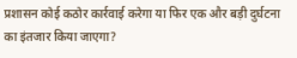प्रशासन कोई कठोर कार्रवाई करेगा या फिर एक और बड़ी दुर्घटना का इंतजार किया जाएगा?